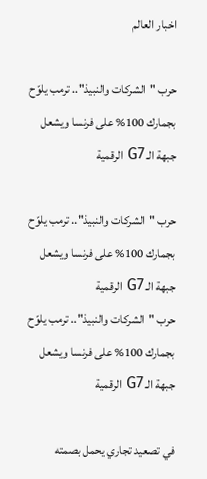اخبار العالم

حرب "الشركات والنبيذ".. ترمب يلوّح بجمارك 100% على فرنسا ويشعل جبهة الـ G7 الرقمية

حرب "الشركات والنبيذ".. ترمب يلوّح بجمارك 100% على فرنسا ويشعل جبهة الـ G7 الرقمية
حرب "الشركات والنبيذ".. ترمب يلوّح بجمارك 100% على فرنسا ويشعل جبهة الـ G7 الرقمية

في تصعيد تجاري يحمل بصمته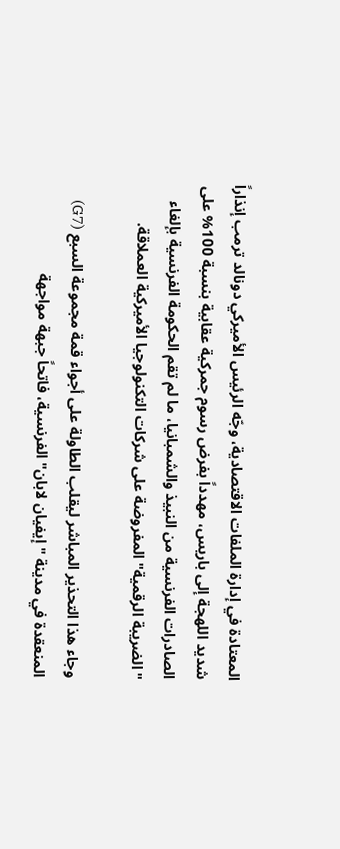المعتادة في إدارة الملفات الاقتصادية، وجّه الرئيس الأميركي دونالد ترمب إنذاراً شديد اللهجة إلى باريس، مهدداً بفرض رسوم جمركية عقابية بنسبة 100% على الصادرات الفرنسية من النبيذ والشمبانيا، ما لم تقم الحكومة الفرنسية بإلغاء "الضريبة الرقمية" المفروضة على شركات التكنولوجيا الأميركية العملاقة.

وجاء هذا التحذير المباشر ليقلب الطاولة على أجواء قمة مجموعة السبع (G7) المنعقدة في مدينة "إيفيان لابان" الفرنسية، فاتحاً جبهة مواجهة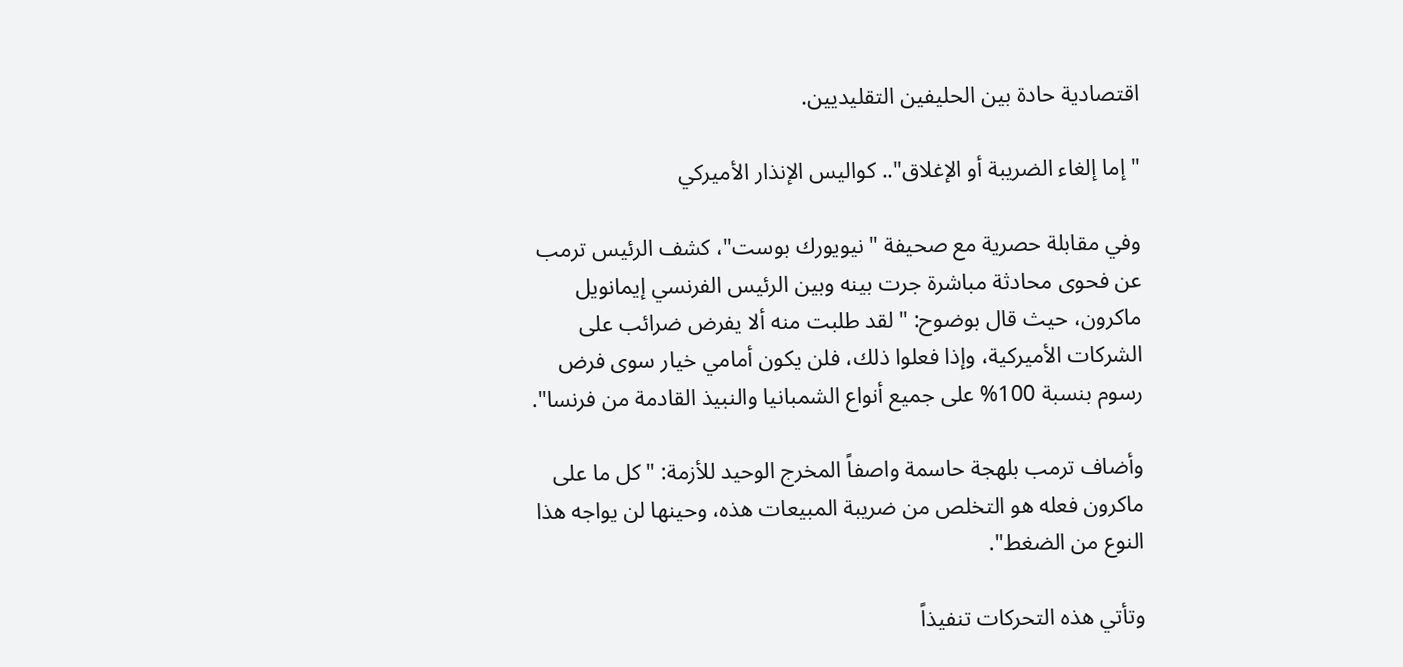اقتصادية حادة بين الحليفين التقليديين.

"إما إلغاء الضريبة أو الإغلاق".. كواليس الإنذار الأميركي

وفي مقابلة حصرية مع صحيفة "نيويورك بوست"، كشف الرئيس ترمب عن فحوى محادثة مباشرة جرت بينه وبين الرئيس الفرنسي إيمانويل ماكرون، حيث قال بوضوح: "لقد طلبت منه ألا يفرض ضرائب على الشركات الأميركية، وإذا فعلوا ذلك، فلن يكون أمامي خيار سوى فرض رسوم بنسبة 100% على جميع أنواع الشمبانيا والنبيذ القادمة من فرنسا".

وأضاف ترمب بلهجة حاسمة واصفاً المخرج الوحيد للأزمة: "كل ما على ماكرون فعله هو التخلص من ضريبة المبيعات هذه، وحينها لن يواجه هذا النوع من الضغط".

وتأتي هذه التحركات تنفيذاً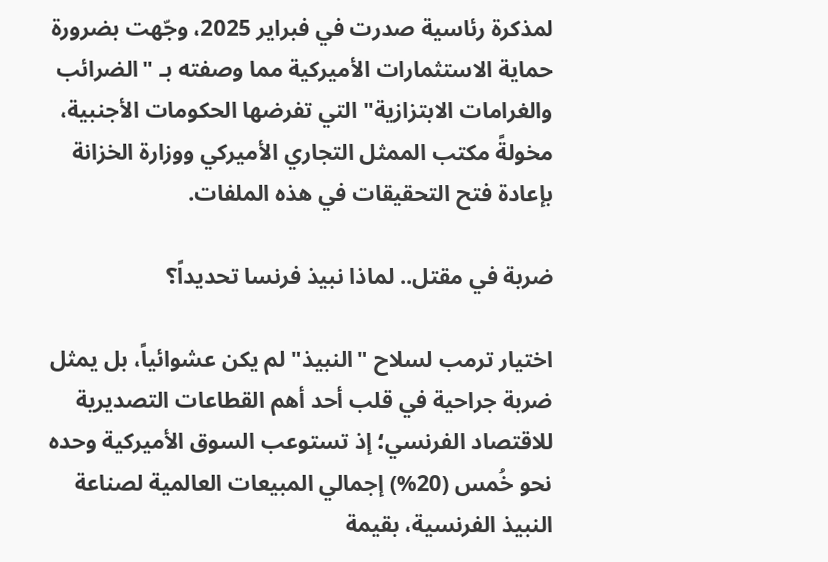لمذكرة رئاسية صدرت في فبراير 2025، وجّهت بضرورة حماية الاستثمارات الأميركية مما وصفته بـ "الضرائب والغرامات الابتزازية" التي تفرضها الحكومات الأجنبية، مخولةً مكتب الممثل التجاري الأميركي ووزارة الخزانة بإعادة فتح التحقيقات في هذه الملفات.

ضربة في مقتل.. لماذا نبيذ فرنسا تحديداً؟

اختيار ترمب لسلاح "النبيذ" لم يكن عشوائياً، بل يمثل ضربة جراحية في قلب أحد أهم القطاعات التصديرية للاقتصاد الفرنسي؛ إذ تستوعب السوق الأميركية وحده نحو خُمس (20%) إجمالي المبيعات العالمية لصناعة النبيذ الفرنسية، بقيمة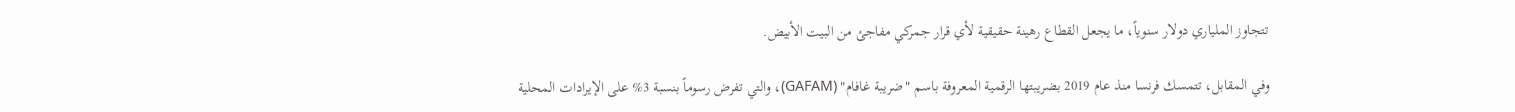تتجاوز الملياري دولار سنوياً، ما يجعل القطاع رهينة حقيقية لأي قرار جمركي مفاجئ من البيت الأبيض.

وفي المقابل، تتمسك فرنسا منذ عام 2019 بضريبتها الرقمية المعروفة باسم "ضريبة غافام" (GAFAM)، والتي تفرض رسوماً بنسبة 3% على الإيرادات المحلية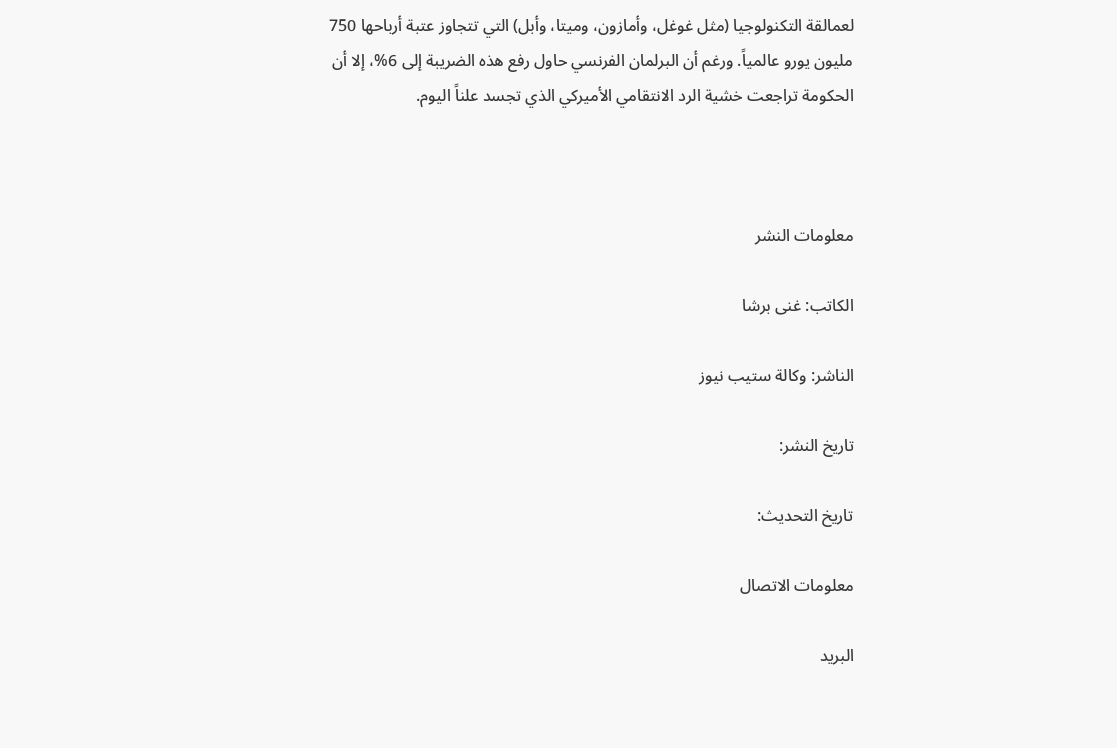لعمالقة التكنولوجيا (مثل غوغل، وأمازون، وميتا، وأبل) التي تتجاوز عتبة أرباحها 750 مليون يورو عالمياً. ورغم أن البرلمان الفرنسي حاول رفع هذه الضريبة إلى 6%، إلا أن الحكومة تراجعت خشية الرد الانتقامي الأميركي الذي تجسد علناً اليوم.



معلومات النشر

الكاتب: غنى برشا

الناشر: وكالة ستيب نيوز

تاريخ النشر:

تاريخ التحديث:

معلومات الاتصال

البريد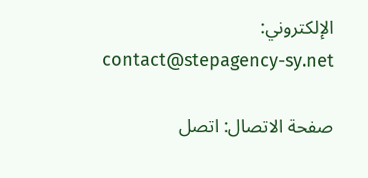الإلكتروني: contact@stepagency-sy.net

صفحة الاتصال: اتصل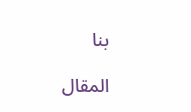بنا

المقال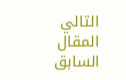التالي المقال السابق